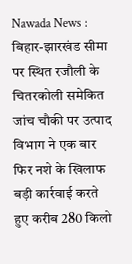Nawada News : बिहार-झारखंड सीमा पर स्थित रजौली के चितरकोली समेकित जांच चौकी पर उत्पाद विभाग ने एक बार फिर नशे के खिलाफ बड़ी कार्रवाई करते हुए करीब 280 किलो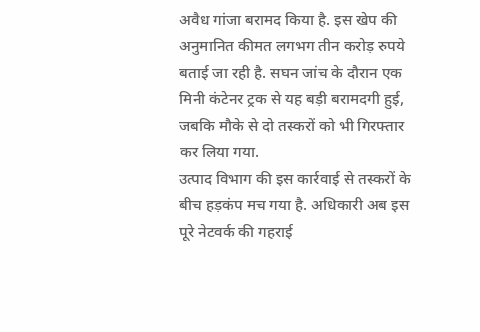अवैध गांजा बरामद किया है. इस खेप की अनुमानित कीमत लगभग तीन करोड़ रुपये बताई जा रही है. सघन जांच के दौरान एक मिनी कंटेनर ट्रक से यह बड़ी बरामदगी हुई, जबकि मौके से दो तस्करों को भी गिरफ्तार कर लिया गया.
उत्पाद विभाग की इस कार्रवाई से तस्करों के बीच हड़कंप मच गया है. अधिकारी अब इस पूरे नेटवर्क की गहराई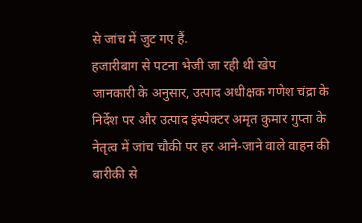से जांच में जुट गए हैं.
हजारीबाग से पटना भेजी जा रही थी खेप
जानकारी के अनुसार, उत्पाद अधीक्षक गणेश चंद्रा के निर्देश पर और उत्पाद इंस्पेक्टर अमृत कुमार गुप्ता के नेतृत्व में जांच चौकी पर हर आने-जाने वाले वाहन की बारीकी से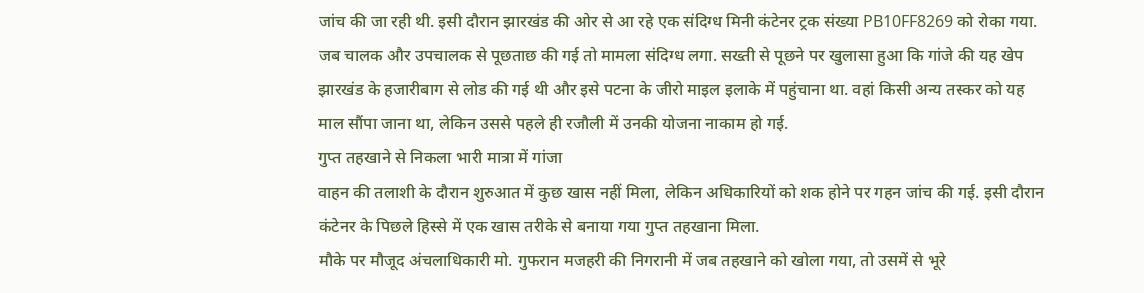जांच की जा रही थी. इसी दौरान झारखंड की ओर से आ रहे एक संदिग्ध मिनी कंटेनर ट्रक संख्या PB10FF8269 को रोका गया.
जब चालक और उपचालक से पूछताछ की गई तो मामला संदिग्ध लगा. सख्ती से पूछने पर खुलासा हुआ कि गांजे की यह खेप झारखंड के हजारीबाग से लोड की गई थी और इसे पटना के जीरो माइल इलाके में पहुंचाना था. वहां किसी अन्य तस्कर को यह माल सौंपा जाना था, लेकिन उससे पहले ही रजौली में उनकी योजना नाकाम हो गई.
गुप्त तहखाने से निकला भारी मात्रा में गांजा
वाहन की तलाशी के दौरान शुरुआत में कुछ खास नहीं मिला, लेकिन अधिकारियों को शक होने पर गहन जांच की गई. इसी दौरान कंटेनर के पिछले हिस्से में एक खास तरीके से बनाया गया गुप्त तहखाना मिला.
मौके पर मौजूद अंचलाधिकारी मो. गुफरान मजहरी की निगरानी में जब तहखाने को खोला गया, तो उसमें से भूरे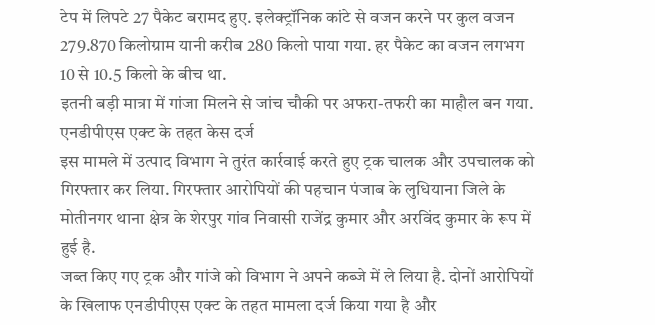टेप में लिपटे 27 पैकेट बरामद हुए. इलेक्ट्रॉनिक कांटे से वजन करने पर कुल वजन 279.870 किलोग्राम यानी करीब 280 किलो पाया गया. हर पैकेट का वजन लगभग 10 से 10.5 किलो के बीच था.
इतनी बड़ी मात्रा में गांजा मिलने से जांच चौकी पर अफरा-तफरी का माहौल बन गया.
एनडीपीएस एक्ट के तहत केस दर्ज
इस मामले में उत्पाद विभाग ने तुरंत कार्रवाई करते हुए ट्रक चालक और उपचालक को गिरफ्तार कर लिया. गिरफ्तार आरोपियों की पहचान पंजाब के लुधियाना जिले के मोतीनगर थाना क्षेत्र के शेरपुर गांव निवासी राजेंद्र कुमार और अरविंद कुमार के रूप में हुई है.
जब्त किए गए ट्रक और गांजे को विभाग ने अपने कब्जे में ले लिया है. दोनों आरोपियों के खिलाफ एनडीपीएस एक्ट के तहत मामला दर्ज किया गया है और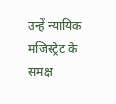उन्हें न्यायिक मजिस्ट्रेट के समक्ष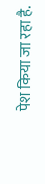पेश किया जा रहा है.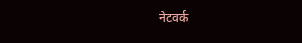नेटवर्क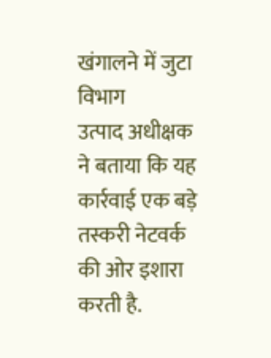खंगालने में जुटा विभाग
उत्पाद अधीक्षक ने बताया कि यह कार्रवाई एक बड़े तस्करी नेटवर्क की ओर इशारा करती है.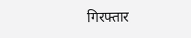गिरफ्तार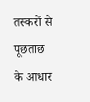तस्करों से पूछताछ के आधार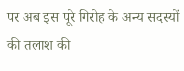पर अब इस पूरे गिरोह के अन्य सदस्यों की तलाश की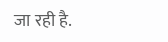जा रही है.